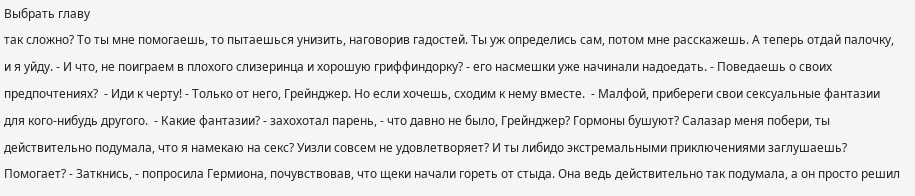Выбрать главу
так сложно? То ты мне помогаешь, то пытаешься унизить, наговорив гадостей. Ты уж определись сам, потом мне расскажешь. А теперь отдай палочку, и я уйду. - И что, не поиграем в плохого слизеринца и хорошую гриффиндорку? - его насмешки уже начинали надоедать. - Поведаешь о своих предпочтениях?  - Иди к черту! - Только от него, Грейнджер. Но если хочешь, сходим к нему вместе.  - Малфой, прибереги свои сексуальные фантазии для кого-нибудь другого.  - Какие фантазии? - захохотал парень, - что давно не было, Грейнджер? Гормоны бушуют? Салазар меня побери, ты действительно подумала, что я намекаю на секс? Уизли совсем не удовлетворяет? И ты либидо экстремальными приключениями заглушаешь? Помогает? - Заткнись, - попросила Гермиона, почувствовав, что щеки начали гореть от стыда. Она ведь действительно так подумала, а он просто решил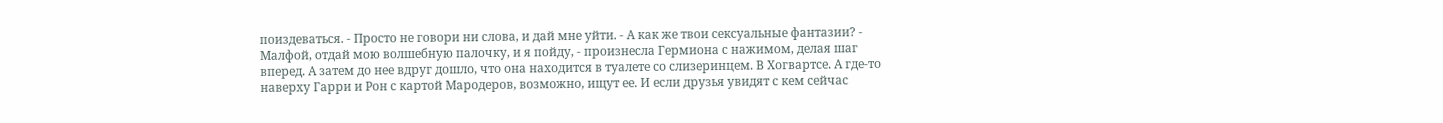поиздеваться. - Просто не говори ни слова, и дай мне уйти. - А как же твои сексуальные фантазии? - Малфой, отдай мою волшебную палочку, и я пойду, - произнесла Гермиона с нажимом, делая шаг вперед. А затем до нее вдруг дошло, что она находится в туалете со слизеринцем. В Хогвартсе. А где-то наверху Гарри и Рон с картой Мародеров, возможно, ищут ее. И если друзья увидят с кем сейчас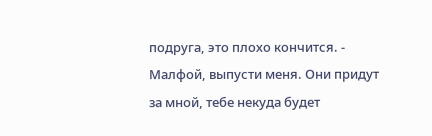подруга, это плохо кончится. - Малфой, выпусти меня. Они придут за мной, тебе некуда будет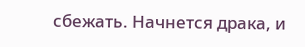сбежать. Начнется драка, и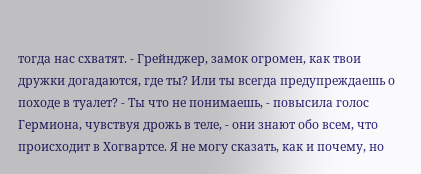тогда нас схватят. - Грейнджер, замок огромен, как твои дружки догадаются, где ты? Или ты всегда предупреждаешь о походе в туалет? - Ты что не понимаешь, - повысила голос Гермиона, чувствуя дрожь в теле, - они знают обо всем, что происходит в Хогвартсе. Я не могу сказать, как и почему, но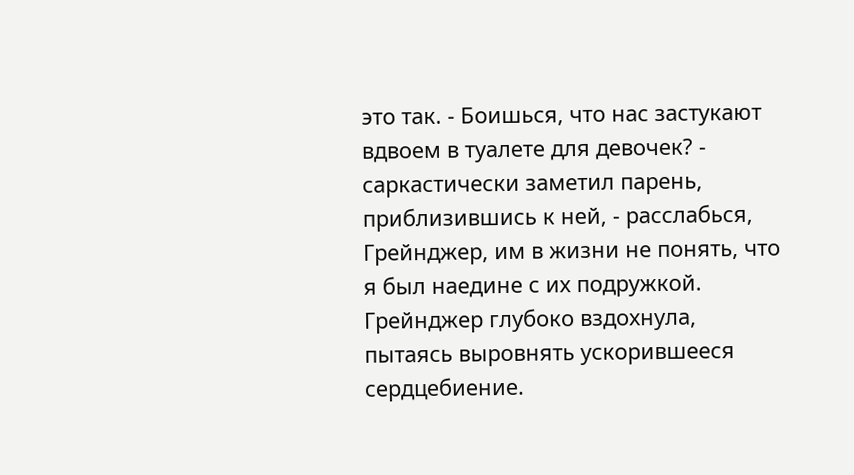это так. - Боишься, что нас застукают вдвоем в туалете для девочек? - саркастически заметил парень, приблизившись к ней, - расслабься, Грейнджер, им в жизни не понять, что я был наедине с их подружкой. Грейнджер глубоко вздохнула, пытаясь выровнять ускорившееся сердцебиение.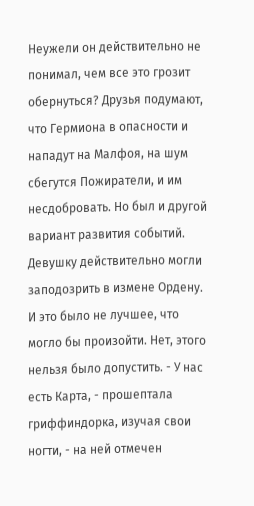Неужели он действительно не понимал, чем все это грозит обернуться? Друзья подумают, что Гермиона в опасности и нападут на Малфоя, на шум сбегутся Пожиратели, и им несдобровать. Но был и другой вариант развития событий. Девушку действительно могли заподозрить в измене Ордену. И это было не лучшее, что могло бы произойти. Нет, этого нельзя было допустить. - У нас есть Карта, - прошептала гриффиндорка, изучая свои ногти, - на ней отмечен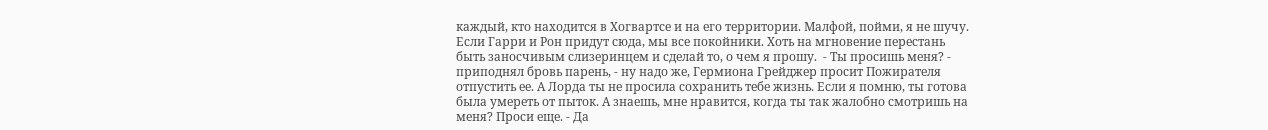каждый, кто находится в Хогвартсе и на его территории. Малфой, пойми, я не шучу. Если Гарри и Рон придут сюда, мы все покойники. Хоть на мгновение перестань быть заносчивым слизеринцем и сделай то, о чем я прошу.  - Ты просишь меня? - приподнял бровь парень, - ну надо же, Гермиона Грейджер просит Пожирателя отпустить ее. А Лорда ты не просила сохранить тебе жизнь. Если я помню, ты готова была умереть от пыток. А знаешь, мне нравится, когда ты так жалобно смотришь на меня? Проси еще. - Да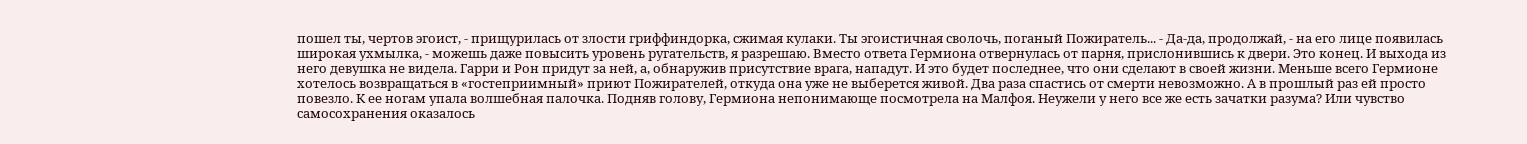пошел ты, чертов эгоист, - прищурилась от злости гриффиндорка, сжимая кулаки. Ты эгоистичная сволочь, поганый Пожиратель... - Да-да, продолжай, - на его лице появилась широкая ухмылка, - можешь даже повысить уровень ругательств, я разрешаю. Вместо ответа Гермиона отвернулась от парня, прислонившись к двери. Это конец. И выхода из него девушка не видела. Гарри и Рон придут за ней, а, обнаружив присутствие врага, нападут. И это будет последнее, что они сделают в своей жизни. Меньше всего Гермионе хотелось возвращаться в «гостеприимный» приют Пожирателей, откуда она уже не выберется живой. Два раза спастись от смерти невозможно. А в прошлый раз ей просто повезло. К ее ногам упала волшебная палочка. Подняв голову, Гермиона непонимающе посмотрела на Малфоя. Неужели у него все же есть зачатки разума? Или чувство самосохранения оказалось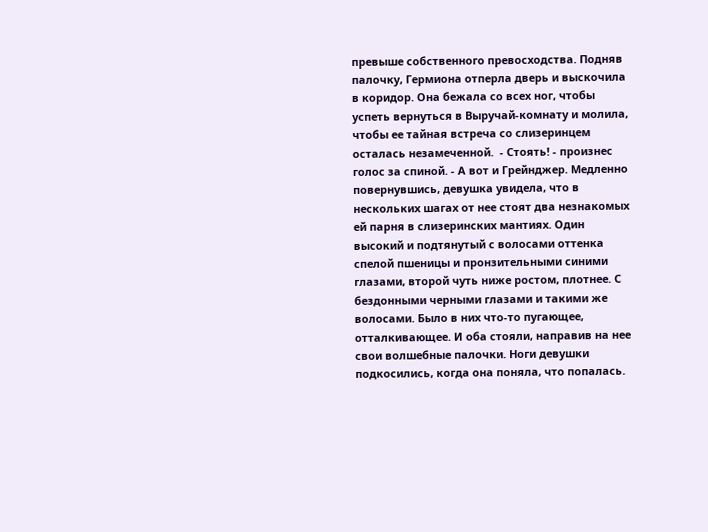превыше собственного превосходства. Подняв палочку, Гермиона отперла дверь и выскочила в коридор. Она бежала со всех ног, чтобы успеть вернуться в Выручай-комнату и молила, чтобы ее тайная встреча со слизеринцем осталась незамеченной.  - Стоять! - произнес голос за спиной. - А вот и Грейнджер. Медленно повернувшись, девушка увидела, что в нескольких шагах от нее стоят два незнакомых ей парня в слизеринских мантиях. Один высокий и подтянутый с волосами оттенка спелой пшеницы и пронзительными синими глазами, второй чуть ниже ростом, плотнее. С бездонными черными глазами и такими же волосами. Было в них что-то пугающее, отталкивающее. И оба стояли, направив на нее свои волшебные палочки. Ноги девушки подкосились, когда она поняла, что попалась.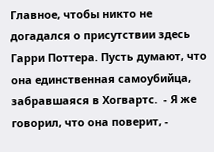Главное, чтобы никто не догадался о присутствии здесь Гарри Поттера. Пусть думают, что она единственная самоубийца, забравшаяся в Хогвартс.  - Я же говорил, что она поверит, -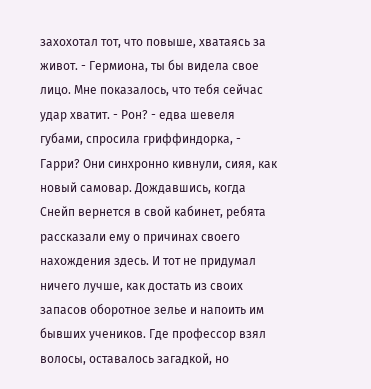захохотал тот, что повыше, хватаясь за живот. - Гермиона, ты бы видела свое лицо. Мне показалось, что тебя сейчас удар хватит. - Рон? - едва шевеля губами, спросила гриффиндорка, - Гарри? Они синхронно кивнули, сияя, как новый самовар. Дождавшись, когда Снейп вернется в свой кабинет, ребята рассказали ему о причинах своего нахождения здесь. И тот не придумал ничего лучше, как достать из своих запасов оборотное зелье и напоить им бывших учеников. Где профессор взял волосы, оставалось загадкой, но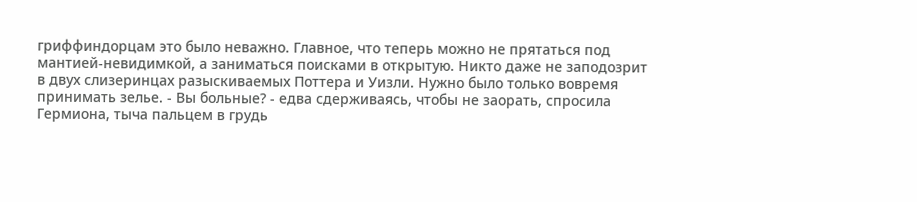гриффиндорцам это было неважно. Главное, что теперь можно не прятаться под мантией-невидимкой, а заниматься поисками в открытую. Никто даже не заподозрит в двух слизеринцах разыскиваемых Поттера и Уизли. Нужно было только вовремя принимать зелье. - Вы больные? - едва сдерживаясь, чтобы не заорать, спросила Гермиона, тыча пальцем в грудь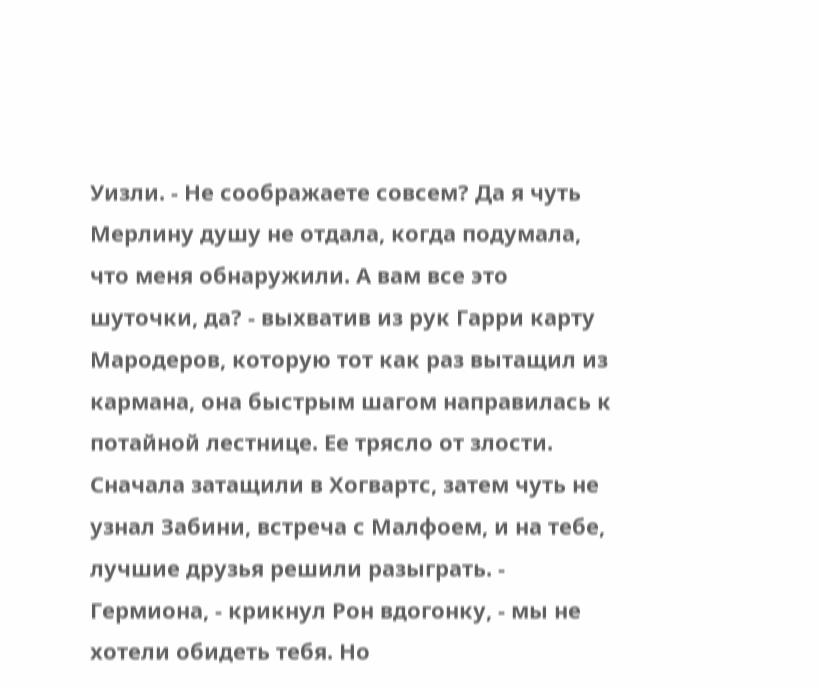Уизли. - Не соображаете совсем? Да я чуть Мерлину душу не отдала, когда подумала, что меня обнаружили. А вам все это шуточки, да? - выхватив из рук Гарри карту Мародеров, которую тот как раз вытащил из кармана, она быстрым шагом направилась к потайной лестнице. Ее трясло от злости. Сначала затащили в Хогвартс, затем чуть не узнал Забини, встреча с Малфоем, и на тебе, лучшие друзья решили разыграть. - Гермиона, - крикнул Рон вдогонку, - мы не хотели обидеть тебя. Но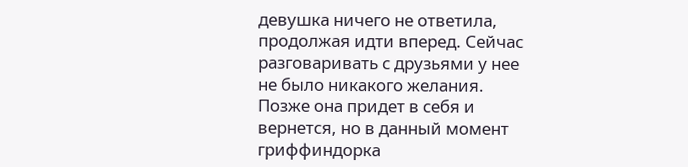девушка ничего не ответила, продолжая идти вперед. Сейчас разговаривать с друзьями у нее не было никакого желания. Позже она придет в себя и вернется, но в данный момент гриффиндорка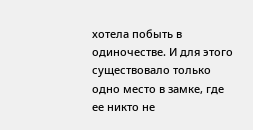хотела побыть в одиночестве. И для этого существовало только одно место в замке, где ее никто не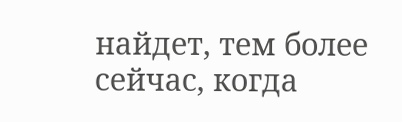найдет, тем более сейчас, когда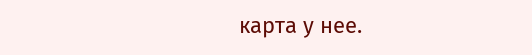карта у нее.